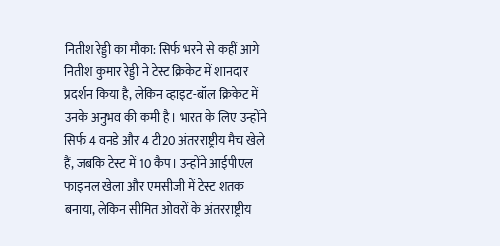नितीश रेड्डी का मौका: सिर्फ भरने से कहीं आगे
नितीश कुमार रेड्डी ने टेस्ट क्रिकेट में शानदार प्रदर्शन किया है, लेकिन व्हाइट-बॉल क्रिकेट में उनके अनुभव की कमी है। भारत के लिए उन्होंने सिर्फ 4 वनडे और 4 टी20 अंतरराष्ट्रीय मैच खेले हैं, जबकि टेस्ट में 10 कैप। उन्होंने आईपीएल फाइनल खेला और एमसीजी में टेस्ट शतक बनाया, लेकिन सीमित ओवरों के अंतरराष्ट्रीय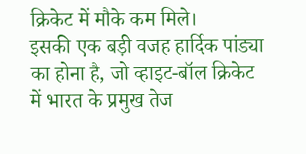क्रिकेट में मौके कम मिले।
इसकी एक बड़ी वजह हार्दिक पांड्या का होना है, जो व्हाइट-बॉल क्रिकेट में भारत के प्रमुख तेज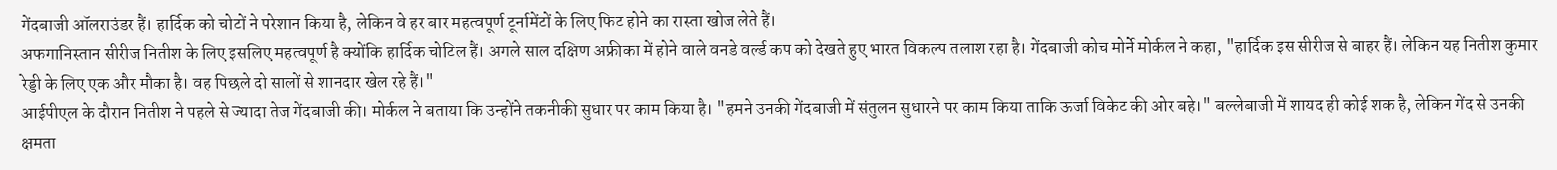गेंदबाजी ऑलराउंडर हैं। हार्दिक को चोटों ने परेशान किया है, लेकिन वे हर बार महत्वपूर्ण टूर्नामेंटों के लिए फिट होने का रास्ता खोज लेते हैं।
अफगानिस्तान सीरीज नितीश के लिए इसलिए महत्वपूर्ण है क्योंकि हार्दिक चोटिल हैं। अगले साल दक्षिण अफ्रीका में होने वाले वनडे वर्ल्ड कप को देखते हुए भारत विकल्प तलाश रहा है। गेंदबाजी कोच मोर्ने मोर्कल ने कहा, "हार्दिक इस सीरीज से बाहर हैं। लेकिन यह नितीश कुमार रेड्डी के लिए एक और मौका है। वह पिछले दो सालों से शानदार खेल रहे हैं।"
आईपीएल के दौरान नितीश ने पहले से ज्यादा तेज गेंदबाजी की। मोर्कल ने बताया कि उन्होंने तकनीकी सुधार पर काम किया है। "हमने उनकी गेंदबाजी में संतुलन सुधारने पर काम किया ताकि ऊर्जा विकेट की ओर बहे।" बल्लेबाजी में शायद ही कोई शक है, लेकिन गेंद से उनकी क्षमता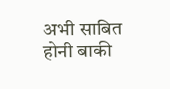अभी साबित होनी बाकी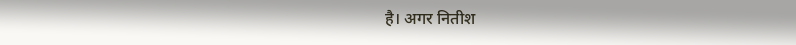है। अगर नितीश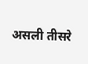असली तीसरे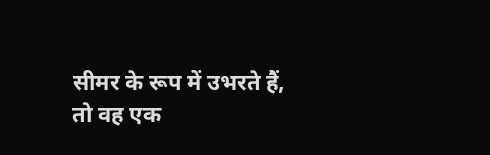सीमर के रूप में उभरते हैं, तो वह एक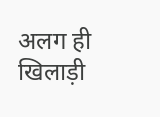अलग ही खिलाड़ी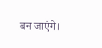बन जाएंगे।